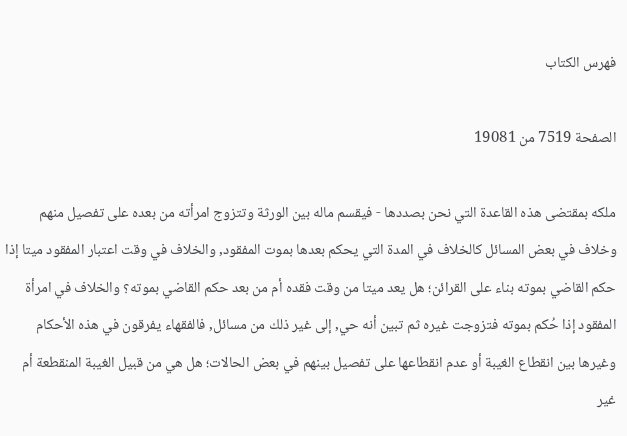فهرس الكتاب

الصفحة 7519 من 19081

ملكه بمقتضى هذه القاعدة التي نحن بصددها - فيقسم ماله بين الورثة وتتزوج امرأته من بعده على تفصيل منهم وخلاف في بعض المسائل كالخلاف في المدة التي يحكم بعدها بموت المفقود, والخلاف في وقت اعتبار المفقود ميتا إذا حكم القاضي بموته بناء على القرائن؛ هل يعد ميتا من وقت فقده أم من بعد حكم القاضي بموته؟ والخلاف في امرأة المفقود إذا حُكم بموته فتزوجت غيره ثم تبين أنه حي, إلى غير ذلك من مسائل, فالفقهاء يفرقون في هذه الأحكام وغيرها بين انقطاع الغيبة أو عدم انقطاعها على تفصيل بينهم في بعض الحالات؛ هل هي من قبيل الغيبة المنقطعة أم غير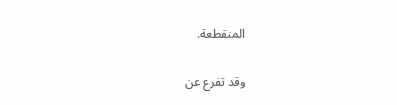المنقطعة.

وقد تفرع عن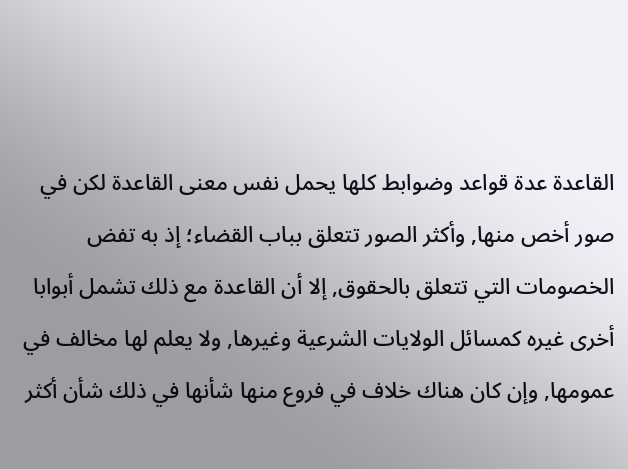القاعدة عدة قواعد وضوابط كلها يحمل نفس معنى القاعدة لكن في صور أخص منها, وأكثر الصور تتعلق بباب القضاء؛ إذ به تفض الخصومات التي تتعلق بالحقوق, إلا أن القاعدة مع ذلك تشمل أبوابا أخرى غيره كمسائل الولايات الشرعية وغيرها, ولا يعلم لها مخالف في عمومها, وإن كان هناك خلاف في فروع منها شأنها في ذلك شأن أكثر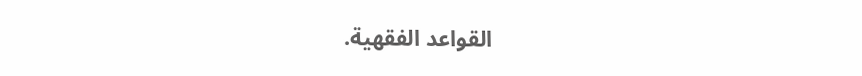القواعد الفقهية.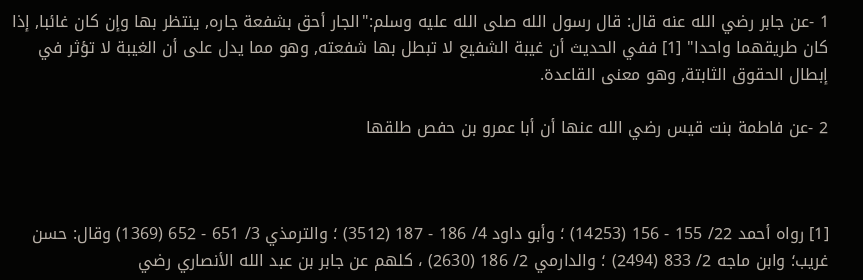1 -عن جابر رضي الله عنه قال: قال رسول الله صلى الله عليه وسلم:"الجار أحق بشفعة جاره, ينتظر بها وإن كان غائبا, إذا كان طريقهما واحدا" [1] ففي الحديث أن غيبة الشفيع لا تبطل بها شفعته, وهو مما يدل على أن الغيبة لا تؤثر في إبطال الحقوق الثابتة, وهو معنى القاعدة.

2 -عن فاطمة بنت قيس رضي الله عنها أن أبا عمرو بن حفص طلقها



[1] رواه أحمد 22/ 155 - 156 (14253) ؛ وأبو داود 4/ 186 - 187 (3512) ؛ والترمذي 3/ 651 - 652 (1369) وقال: حسن غريب؛ وابن ماجه 2/ 833 (2494) ؛ والدارمي 2/ 186 (2630) ، كلهم عن جابر بن عبد الله الأنصاري رضي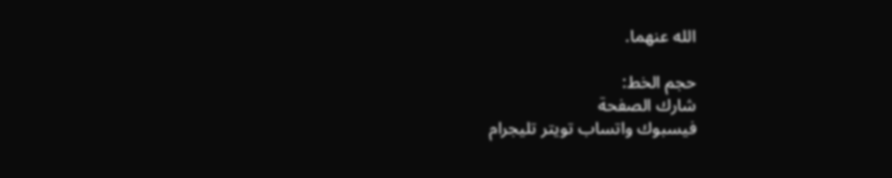الله عنهما.

حجم الخط:
شارك الصفحة
فيسبوك واتساب تويتر تليجرام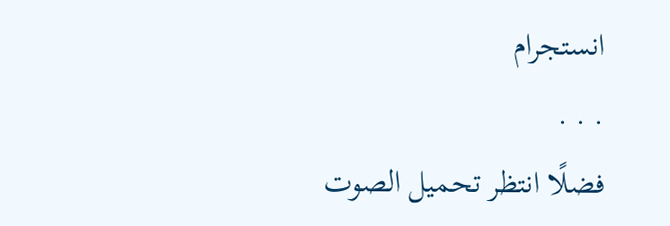انستجرام
. . .
فضلًا انتظر تحميل الصوت